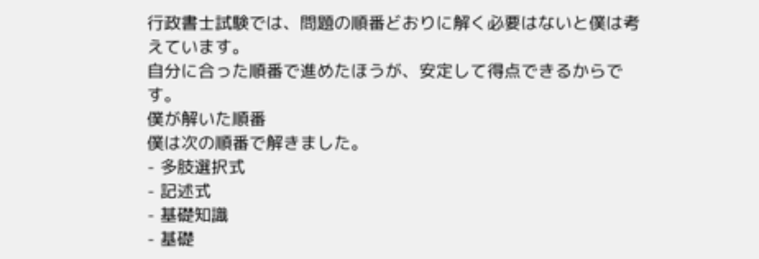行政書士試験では、問題の順番どおりに解く必要はないと僕は考えています。
自分に合った順番で進めたほうが、安定して得点できるからです。
僕が解いた順番
僕は次の順番で解きました。
- 多肢選択式
- 記述式
- 基礎知識
- 基礎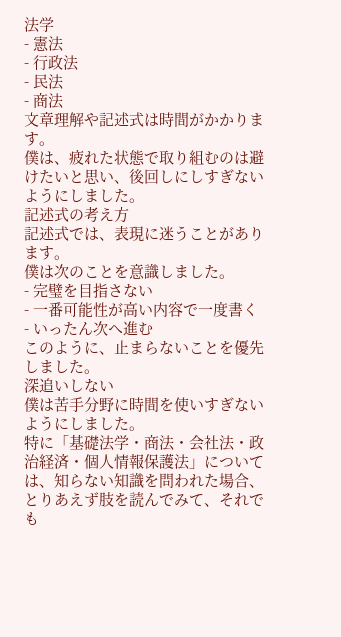法学
- 憲法
- 行政法
- 民法
- 商法
文章理解や記述式は時間がかかります。
僕は、疲れた状態で取り組むのは避けたいと思い、後回しにしすぎないようにしました。
記述式の考え方
記述式では、表現に迷うことがあります。
僕は次のことを意識しました。
- 完璧を目指さない
- 一番可能性が高い内容で一度書く
- いったん次へ進む
このように、止まらないことを優先しました。
深追いしない
僕は苦手分野に時間を使いすぎないようにしました。
特に「基礎法学・商法・会社法・政治経済・個人情報保護法」については、知らない知識を問われた場合、とりあえず肢を読んでみて、それでも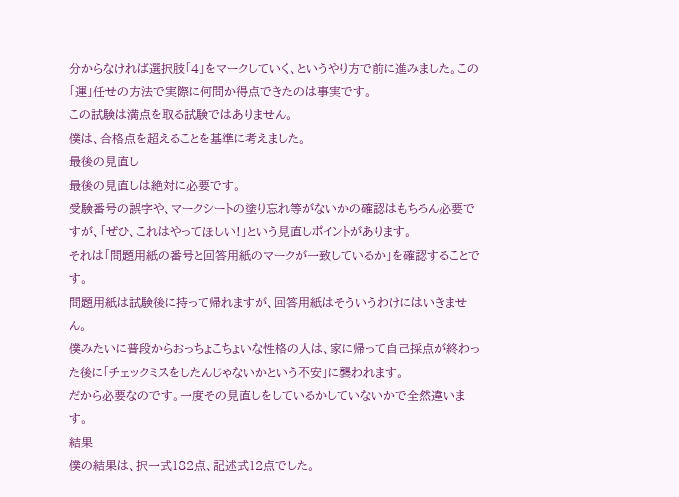分からなければ選択肢「4」をマークしていく、というやり方で前に進みました。この「運」任せの方法で実際に何問か得点できたのは事実です。
この試験は満点を取る試験ではありません。
僕は、合格点を超えることを基準に考えました。
最後の見直し
最後の見直しは絶対に必要です。
受験番号の誤字や、マークシートの塗り忘れ等がないかの確認はもちろん必要ですが、「ぜひ、これはやってほしい!」という見直しポイントがあります。
それは「問題用紙の番号と回答用紙のマークが一致しているか」を確認することです。
問題用紙は試験後に持って帰れますが、回答用紙はそういうわけにはいきません。
僕みたいに普段からおっちょこちょいな性格の人は、家に帰って自己採点が終わった後に「チェックミスをしたんじゃないかという不安」に襲われます。
だから必要なのです。一度その見直しをしているかしていないかで全然違います。
結果
僕の結果は、択一式182点、記述式12点でした。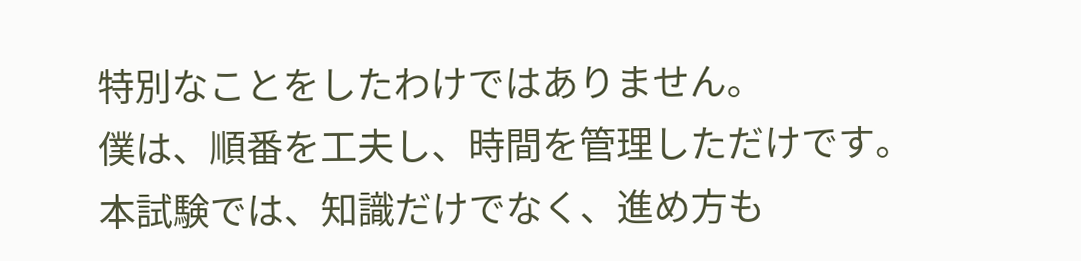特別なことをしたわけではありません。
僕は、順番を工夫し、時間を管理しただけです。
本試験では、知識だけでなく、進め方も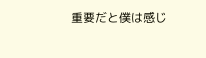重要だと僕は感じ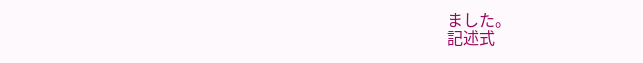ました。
記述式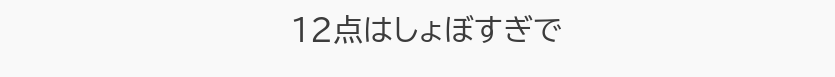12点はしょぼすぎで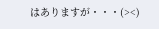はありますが・・・(><)